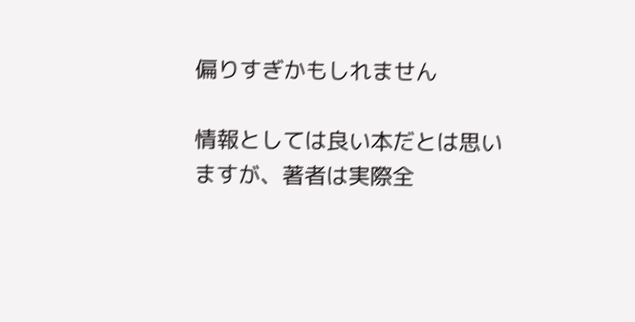偏りすぎかもしれません

情報としては良い本だとは思いますが、著者は実際全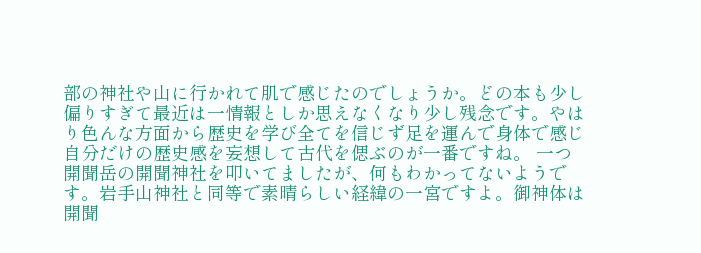部の神社や山に行かれて肌で感じたのでしょうか。どの本も少し偏りすぎて最近は一情報としか思えなくなり少し残念です。やはり色んな方面から歴史を学び全てを信じず足を運んで身体で感じ自分だけの歴史感を妄想して古代を偲ぶのが一番ですね。 一つ開聞岳の開聞神社を叩いてましたが、何もわかってないようです。岩手山神社と同等で素晴らしい経緯の一宮ですよ。御神体は開聞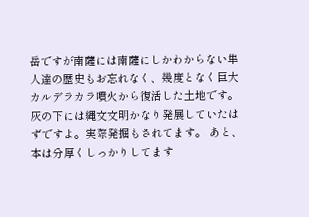岳ですが南薩には南薩にしかわからない隼人達の歴史もお忘れなく、幾度となく巨大カルデラカラ噴火から復活した土地です。灰の下には縄文文明かなり発展していたはずですよ。実際発掘もされてます。 あと、本は分厚くしっかりしてます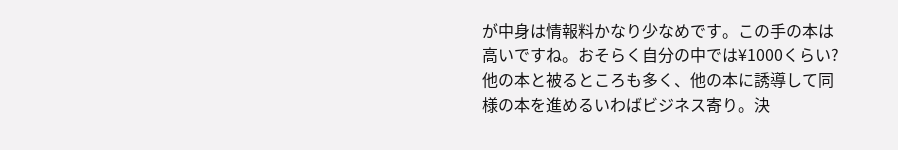が中身は情報料かなり少なめです。この手の本は高いですね。おそらく自分の中では¥1000くらい?他の本と被るところも多く、他の本に誘導して同様の本を進めるいわばビジネス寄り。決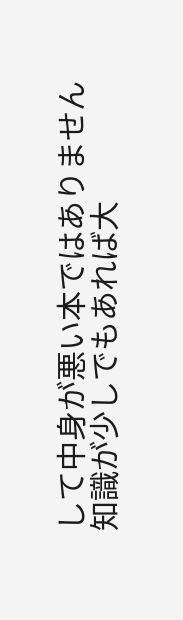して中身が悪い本ではありません知識が少しでもあれば大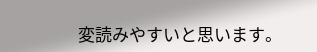変読みやすいと思います。